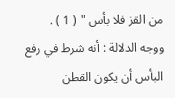من القز فلا بأس " ( 1 ) .
ووجه الدلالة : أنه شرط في رفع البأس أن يكون القطن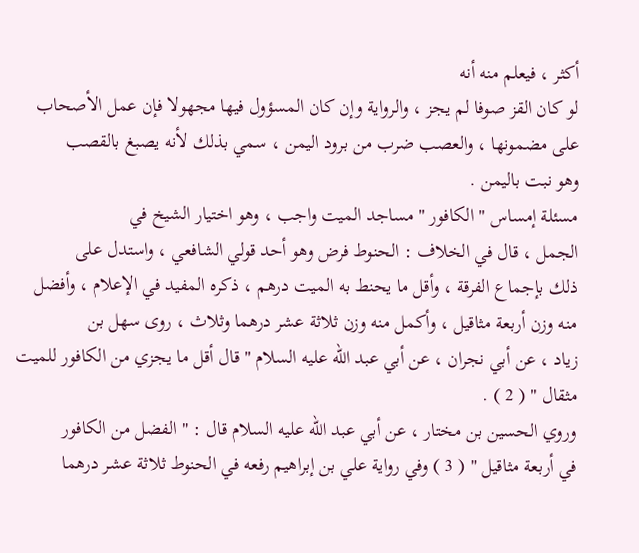أكثر ، فيعلم منه أنه
لو كان القز صوفا لم يجز ، والرواية وإن كان المسؤول فيها مجهولا فإن عمل الأصحاب
على مضمونها ، والعصب ضرب من برود اليمن ، سمي بذلك لأنه يصبغ بالقصب
وهو نبت باليمن .
مسئلة إمساس " الكافور " مساجد الميت واجب ، وهو اختيار الشيخ في
الجمل ، قال في الخلاف : الحنوط فرض وهو أحد قولي الشافعي ، واستدل على
ذلك بإجماع الفرقة ، وأقل ما يحنط به الميت درهم ، ذكره المفيد في الإعلام ، وأفضل
منه وزن أربعة مثاقيل ، وأكمل منه وزن ثلاثة عشر درهما وثلاث ، روى سهل بن
زياد ، عن أبي نجران ، عن أبي عبد الله عليه السلام " قال أقل ما يجزي من الكافور للميت
مثقال " ( 2 ) .
وروي الحسين بن مختار ، عن أبي عبد الله عليه السلام قال : " الفضل من الكافور
في أربعة مثاقيل " ( 3 ) وفي رواية علي بن إبراهيم رفعه في الحنوط ثلاثة عشر درهما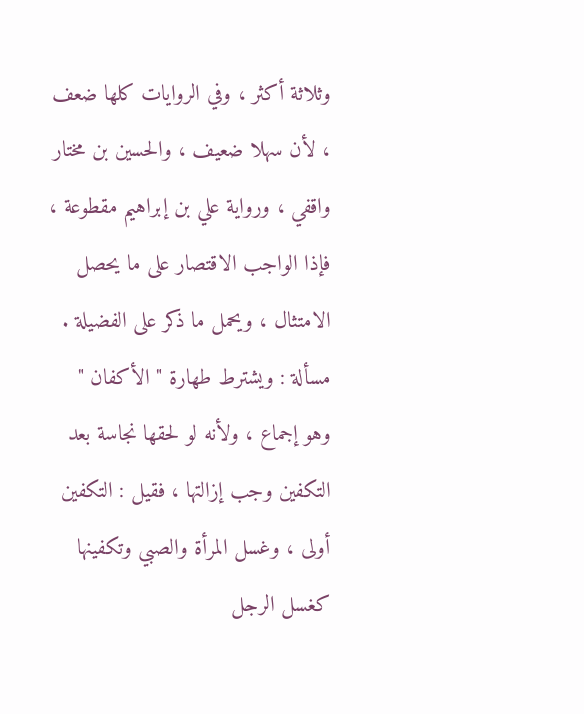وثلاثة أكثر ، وفي الروايات كلها ضعف ، لأن سهلا ضعيف ، والحسين بن مختار
واقفي ، ورواية علي بن إبراهيم مقطوعة ، فإذا الواجب الاقتصار على ما يحصل
الامتثال ، ويحمل ما ذكر على الفضيلة .
مسألة : ويشترط طهارة " الأكفان " وهو إجماع ، ولأنه لو لحقها نجاسة بعد
التكفين وجب إزالتها ، فقيل : التكفين أولى ، وغسل المرأة والصبي وتكفينها
كغسل الرجل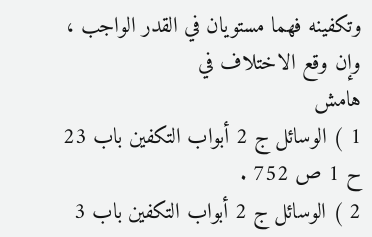وتكفينه فهما مستويان في القدر الواجب ، وإن وقع الاختلاف في
هامش
1 ) الوسائل ج 2 أبواب التكفين باب 23 ح 1 ص 752 .
2 ) الوسائل ج 2 أبواب التكفين باب 3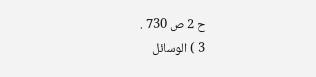ح 2 ص 730 .
3 ) الوسائل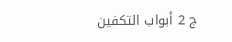ج 2 أبواب التكفين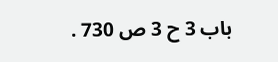باب 3 ح 3 ص 730 .